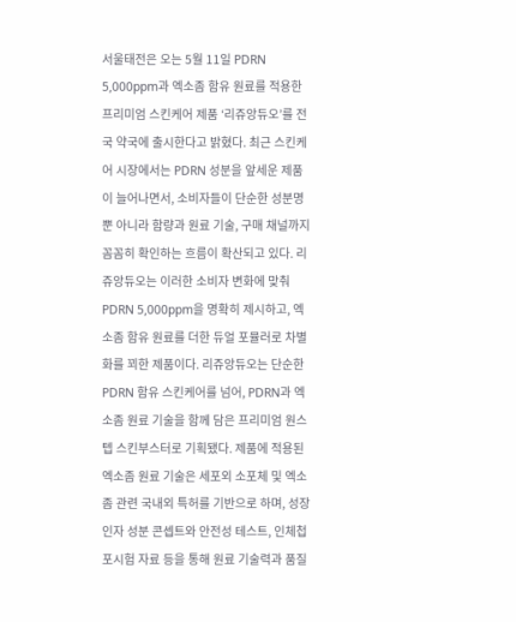서울태전은 오는 5월 11일 PDRN 5,000ppm과 엑소좀 함유 원료를 적용한 프리미엄 스킨케어 제품 ‘리쥬앙듀오’를 전국 약국에 출시한다고 밝혔다. 최근 스킨케어 시장에서는 PDRN 성분을 앞세운 제품이 늘어나면서, 소비자들이 단순한 성분명뿐 아니라 함량과 원료 기술, 구매 채널까지 꼼꼼히 확인하는 흐름이 확산되고 있다. 리쥬앙듀오는 이러한 소비자 변화에 맞춰 PDRN 5,000ppm을 명확히 제시하고, 엑소좀 함유 원료를 더한 듀얼 포뮬러로 차별화를 꾀한 제품이다. 리쥬앙듀오는 단순한 PDRN 함유 스킨케어를 넘어, PDRN과 엑소좀 원료 기술을 함께 담은 프리미엄 원스텝 스킨부스터로 기획됐다. 제품에 적용된 엑소좀 원료 기술은 세포외 소포체 및 엑소좀 관련 국내외 특허를 기반으로 하며, 성장인자 성분 콘셉트와 안전성 테스트, 인체첩포시험 자료 등을 통해 원료 기술력과 품질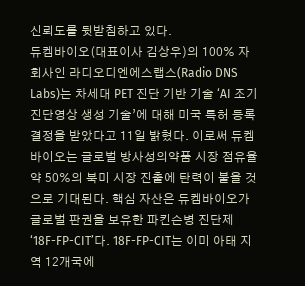신뢰도를 뒷받침하고 있다.
듀켐바이오(대표이사 김상우)의 100% 자회사인 라디오디엔에스랩스(Radio DNS Labs)는 차세대 PET 진단 기반 기술 ‘AI 조기진단영상 생성 기술’에 대해 미국 특허 등록 결정을 받았다고 11일 밝혔다. 이로써 듀켐바이오는 글로벌 방사성의약품 시장 점유율 약 50%의 북미 시장 진출에 탄력이 붙을 것으로 기대된다. 핵심 자산은 듀켐바이오가 글로벌 판권을 보유한 파킨슨병 진단제 ‘18F-FP-CIT’다. 18F-FP-CIT는 이미 아태 지역 12개국에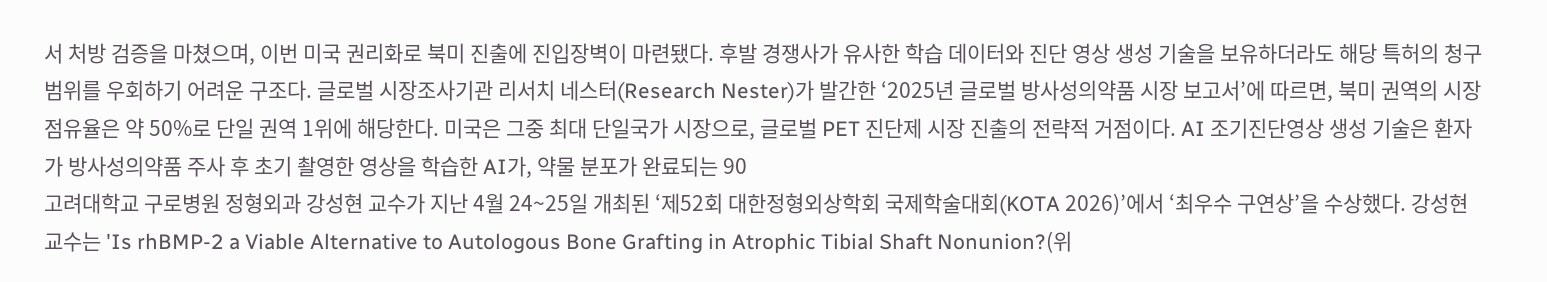서 처방 검증을 마쳤으며, 이번 미국 권리화로 북미 진출에 진입장벽이 마련됐다. 후발 경쟁사가 유사한 학습 데이터와 진단 영상 생성 기술을 보유하더라도 해당 특허의 청구 범위를 우회하기 어려운 구조다. 글로벌 시장조사기관 리서치 네스터(Research Nester)가 발간한 ‘2025년 글로벌 방사성의약품 시장 보고서’에 따르면, 북미 권역의 시장 점유율은 약 50%로 단일 권역 1위에 해당한다. 미국은 그중 최대 단일국가 시장으로, 글로벌 PET 진단제 시장 진출의 전략적 거점이다. AI 조기진단영상 생성 기술은 환자가 방사성의약품 주사 후 초기 촬영한 영상을 학습한 AI가, 약물 분포가 완료되는 90
고려대학교 구로병원 정형외과 강성현 교수가 지난 4월 24~25일 개최된 ‘제52회 대한정형외상학회 국제학술대회(KOTA 2026)’에서 ‘최우수 구연상’을 수상했다. 강성현 교수는 'Is rhBMP-2 a Viable Alternative to Autologous Bone Grafting in Atrophic Tibial Shaft Nonunion?(위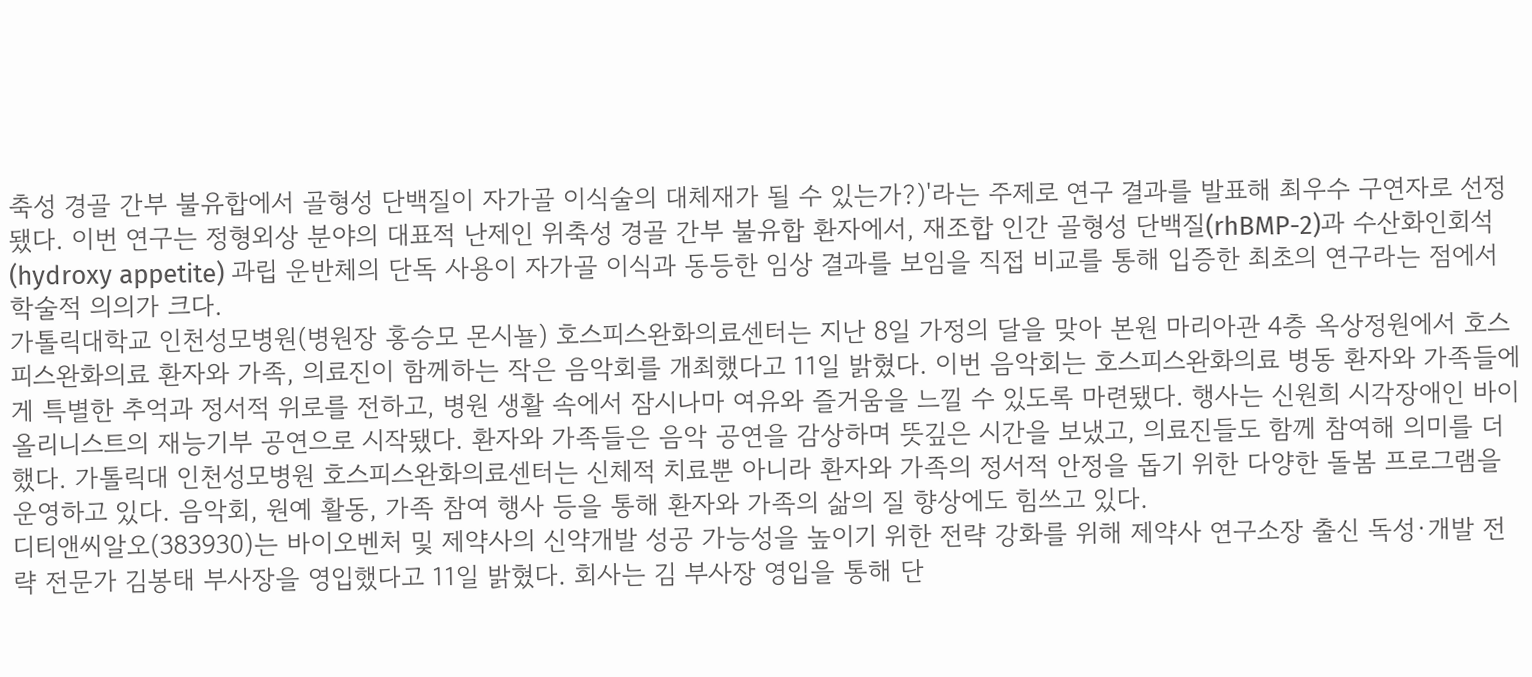축성 경골 간부 불유합에서 골형성 단백질이 자가골 이식술의 대체재가 될 수 있는가?)'라는 주제로 연구 결과를 발표해 최우수 구연자로 선정됐다. 이번 연구는 정형외상 분야의 대표적 난제인 위축성 경골 간부 불유합 환자에서, 재조합 인간 골형성 단백질(rhBMP-2)과 수산화인회석(hydroxy appetite) 과립 운반체의 단독 사용이 자가골 이식과 동등한 임상 결과를 보임을 직접 비교를 통해 입증한 최초의 연구라는 점에서 학술적 의의가 크다.
가톨릭대학교 인천성모병원(병원장 홍승모 몬시뇰) 호스피스완화의료센터는 지난 8일 가정의 달을 맞아 본원 마리아관 4층 옥상정원에서 호스피스완화의료 환자와 가족, 의료진이 함께하는 작은 음악회를 개최했다고 11일 밝혔다. 이번 음악회는 호스피스완화의료 병동 환자와 가족들에게 특별한 추억과 정서적 위로를 전하고, 병원 생활 속에서 잠시나마 여유와 즐거움을 느낄 수 있도록 마련됐다. 행사는 신원희 시각장애인 바이올리니스트의 재능기부 공연으로 시작됐다. 환자와 가족들은 음악 공연을 감상하며 뜻깊은 시간을 보냈고, 의료진들도 함께 참여해 의미를 더했다. 가톨릭대 인천성모병원 호스피스완화의료센터는 신체적 치료뿐 아니라 환자와 가족의 정서적 안정을 돕기 위한 다양한 돌봄 프로그램을 운영하고 있다. 음악회, 원예 활동, 가족 참여 행사 등을 통해 환자와 가족의 삶의 질 향상에도 힘쓰고 있다.
디티앤씨알오(383930)는 바이오벤처 및 제약사의 신약개발 성공 가능성을 높이기 위한 전략 강화를 위해 제약사 연구소장 출신 독성·개발 전략 전문가 김봉태 부사장을 영입했다고 11일 밝혔다. 회사는 김 부사장 영입을 통해 단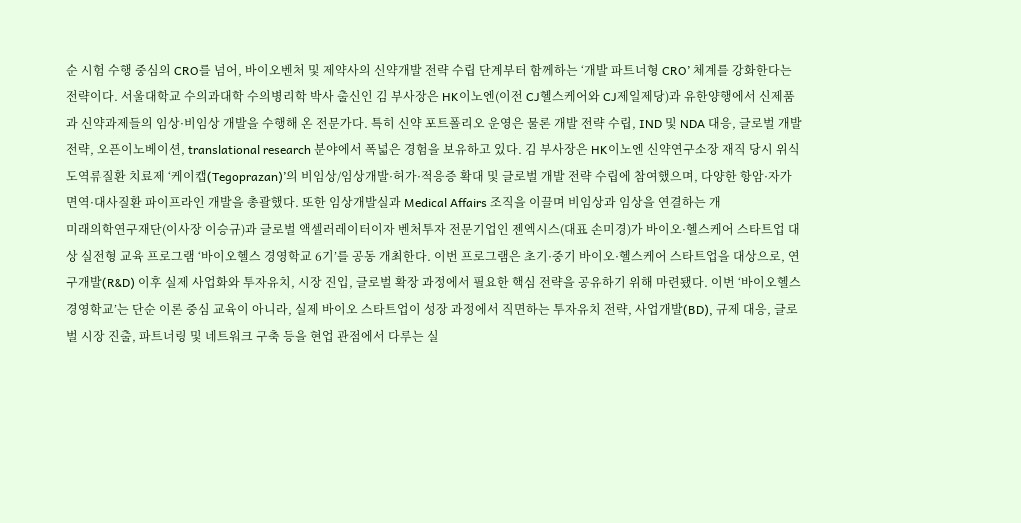순 시험 수행 중심의 CRO를 넘어, 바이오벤처 및 제약사의 신약개발 전략 수립 단계부터 함께하는 ‘개발 파트너형 CRO’ 체계를 강화한다는 전략이다. 서울대학교 수의과대학 수의병리학 박사 출신인 김 부사장은 HK이노엔(이전 CJ헬스케어와 CJ제일제당)과 유한양행에서 신제품과 신약과제들의 임상·비임상 개발을 수행해 온 전문가다. 특히 신약 포트폴리오 운영은 물론 개발 전략 수립, IND 및 NDA 대응, 글로벌 개발 전략, 오픈이노베이션, translational research 분야에서 폭넓은 경험을 보유하고 있다. 김 부사장은 HK이노엔 신약연구소장 재직 당시 위식도역류질환 치료제 ‘케이캡(Tegoprazan)’의 비임상/임상개발·허가·적응증 확대 및 글로벌 개발 전략 수립에 참여했으며, 다양한 항암·자가면역·대사질환 파이프라인 개발을 총괄했다. 또한 임상개발실과 Medical Affairs 조직을 이끌며 비임상과 임상을 연결하는 개
미래의학연구재단(이사장 이승규)과 글로벌 액셀러레이터이자 벤처투자 전문기업인 젠엑시스(대표 손미경)가 바이오·헬스케어 스타트업 대상 실전형 교육 프로그램 ‘바이오헬스 경영학교 6기’를 공동 개최한다. 이번 프로그램은 초기·중기 바이오·헬스케어 스타트업을 대상으로, 연구개발(R&D) 이후 실제 사업화와 투자유치, 시장 진입, 글로벌 확장 과정에서 필요한 핵심 전략을 공유하기 위해 마련됐다. 이번 ‘바이오헬스 경영학교’는 단순 이론 중심 교육이 아니라, 실제 바이오 스타트업이 성장 과정에서 직면하는 투자유치 전략, 사업개발(BD), 규제 대응, 글로벌 시장 진출, 파트너링 및 네트워크 구축 등을 현업 관점에서 다루는 실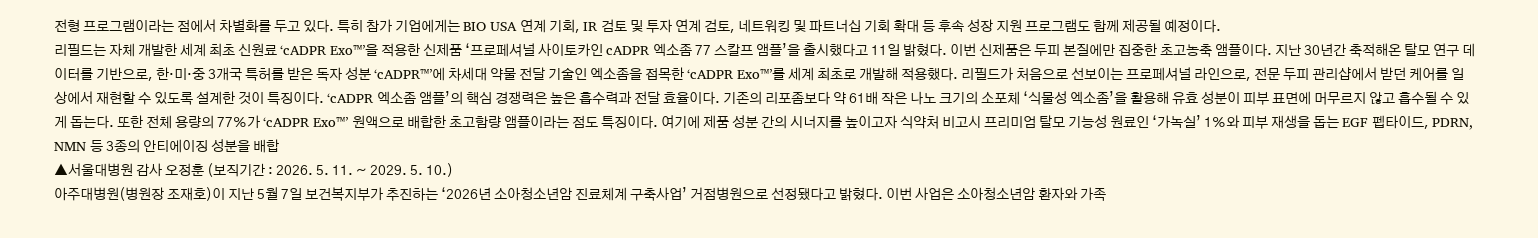전형 프로그램이라는 점에서 차별화를 두고 있다. 특히 참가 기업에게는 BIO USA 연계 기회, IR 검토 및 투자 연계 검토, 네트워킹 및 파트너십 기회 확대 등 후속 성장 지원 프로그램도 함께 제공될 예정이다.
리필드는 자체 개발한 세계 최초 신원료 ‘cADPR Exo™’을 적용한 신제품 ‘프로페셔널 사이토카인 cADPR 엑소좀 77 스칼프 앰플’을 출시했다고 11일 밝혔다. 이번 신제품은 두피 본질에만 집중한 초고농축 앰플이다. 지난 30년간 축적해온 탈모 연구 데이터를 기반으로, 한·미·중 3개국 특허를 받은 독자 성분 ‘cADPR™’에 차세대 약물 전달 기술인 엑소좀을 접목한 ‘cADPR Exo™’를 세계 최초로 개발해 적용했다. 리필드가 처음으로 선보이는 프로페셔널 라인으로, 전문 두피 관리샵에서 받던 케어를 일상에서 재현할 수 있도록 설계한 것이 특징이다. ‘cADPR 엑소좀 앰플’의 핵심 경쟁력은 높은 흡수력과 전달 효율이다. 기존의 리포좀보다 약 61배 작은 나노 크기의 소포체 ‘식물성 엑소좀’을 활용해 유효 성분이 피부 표면에 머무르지 않고 흡수될 수 있게 돕는다. 또한 전체 용량의 77%가 ‘cADPR Exo™’ 원액으로 배합한 초고함량 앰플이라는 점도 특징이다. 여기에 제품 성분 간의 시너지를 높이고자 식약처 비고시 프리미엄 탈모 기능성 원료인 ‘가녹실’ 1%와 피부 재생을 돕는 EGF 펩타이드, PDRN, NMN 등 3종의 안티에이징 성분을 배합
▲서울대병원 감사 오정훈 (보직기간 : 2026. 5. 11. ~ 2029. 5. 10.)
아주대병원(병원장 조재호)이 지난 5월 7일 보건복지부가 추진하는 ‘2026년 소아청소년암 진료체계 구축사업’ 거점병원으로 선정됐다고 밝혔다. 이번 사업은 소아청소년암 환자와 가족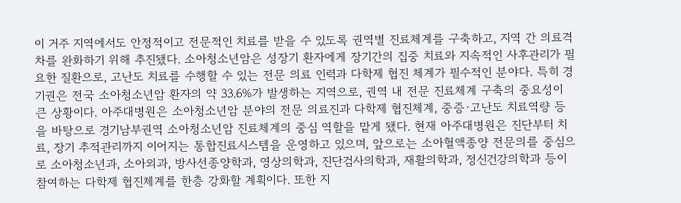이 거주 지역에서도 안정적이고 전문적인 치료를 받을 수 있도록 권역별 진료체계를 구축하고, 지역 간 의료격차를 완화하기 위해 추진됐다. 소아청소년암은 성장기 환자에게 장기간의 집중 치료와 지속적인 사후관리가 필요한 질환으로, 고난도 치료를 수행할 수 있는 전문 의료 인력과 다학제 협진 체계가 필수적인 분야다. 특히 경기권은 전국 소아청소년암 환자의 약 33.6%가 발생하는 지역으로, 권역 내 전문 진료체계 구축의 중요성이 큰 상황이다. 아주대병원은 소아청소년암 분야의 전문 의료진과 다학제 협진체계, 중증·고난도 치료역량 등을 바탕으로 경기남부권역 소아청소년암 진료체계의 중심 역할을 맡게 됐다. 현재 아주대병원은 진단부터 치료, 장기 추적관리까지 이어지는 통합진료시스템을 운영하고 있으며, 앞으로는 소아혈액종양 전문의를 중심으로 소아청소년과, 소아외과, 방사선종양학과, 영상의학과, 진단검사의학과, 재활의학과, 정신건강의학과 등이 참여하는 다학제 협진체계를 한층 강화할 계획이다. 또한 지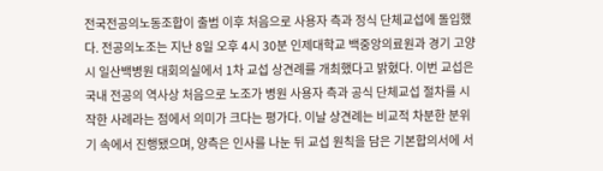전국전공의노동조합이 출범 이후 처음으로 사용자 측과 정식 단체교섭에 돌입했다. 전공의노조는 지난 8일 오후 4시 30분 인제대학교 백중앙의료원과 경기 고양시 일산백병원 대회의실에서 1차 교섭 상견례를 개최했다고 밝혔다. 이번 교섭은 국내 전공의 역사상 처음으로 노조가 병원 사용자 측과 공식 단체교섭 절차를 시작한 사례라는 점에서 의미가 크다는 평가다. 이날 상견례는 비교적 차분한 분위기 속에서 진행됐으며, 양측은 인사를 나눈 뒤 교섭 원칙을 담은 기본합의서에 서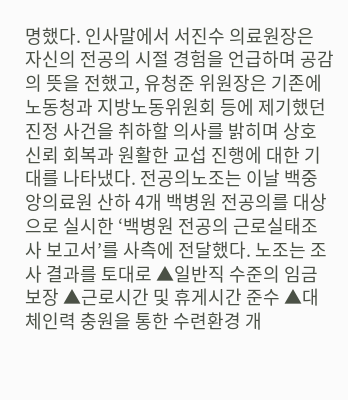명했다. 인사말에서 서진수 의료원장은 자신의 전공의 시절 경험을 언급하며 공감의 뜻을 전했고, 유청준 위원장은 기존에 노동청과 지방노동위원회 등에 제기했던 진정 사건을 취하할 의사를 밝히며 상호 신뢰 회복과 원활한 교섭 진행에 대한 기대를 나타냈다. 전공의노조는 이날 백중앙의료원 산하 4개 백병원 전공의를 대상으로 실시한 ‘백병원 전공의 근로실태조사 보고서’를 사측에 전달했다. 노조는 조사 결과를 토대로 ▲일반직 수준의 임금 보장 ▲근로시간 및 휴게시간 준수 ▲대체인력 충원을 통한 수련환경 개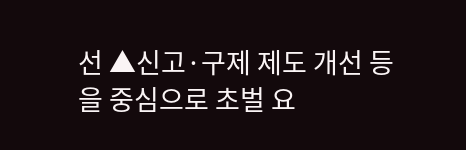선 ▲신고·구제 제도 개선 등을 중심으로 초벌 요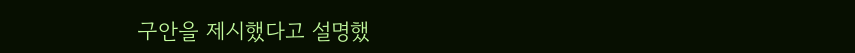구안을 제시했다고 설명했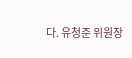다. 유청준 위원장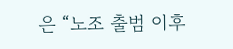은 “노조 출범 이후